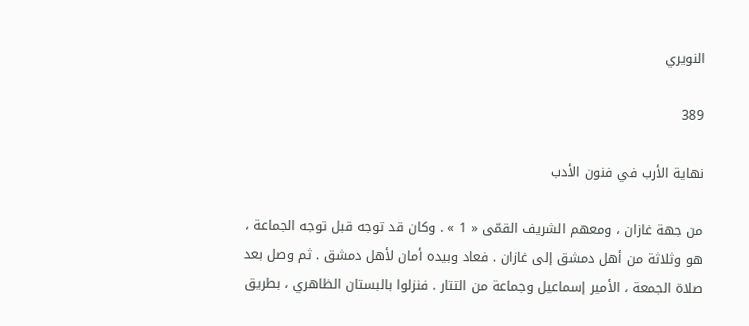النويري

389

نهاية الأرب في فنون الأدب

من جهة غازان ، ومعهم الشريف القمّى « 1 » . وكان قد توجه قبل توجه الجماعة ، هو وثلاثة من أهل دمشق إلى غازان . فعاد وبيده أمان لأهل دمشق . ثم وصل بعد صلاة الجمعة ، الأمير إسماعيل وجماعة من التتار . فنزلوا بالبستان الظاهري ، بطريق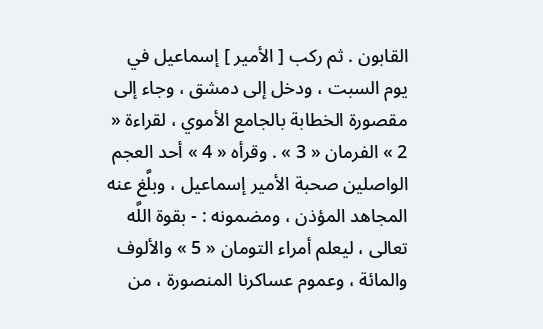القابون . ثم ركب [ الأمير ] إسماعيل في يوم السبت ، ودخل إلى دمشق ، وجاء إلى مقصورة الخطابة بالجامع الأموي ، لقراءة « 2 » الفرمان « 3 » . وقرأه « 4 » أحد العجم الواصلين صحبة الأمير إسماعيل ، وبلَّغ عنه المجاهد المؤذن ، ومضمونه : - بقوة اللَّه تعالى ، ليعلم أمراء التومان « 5 » والألوف والمائة ، وعموم عساكرنا المنصورة ، من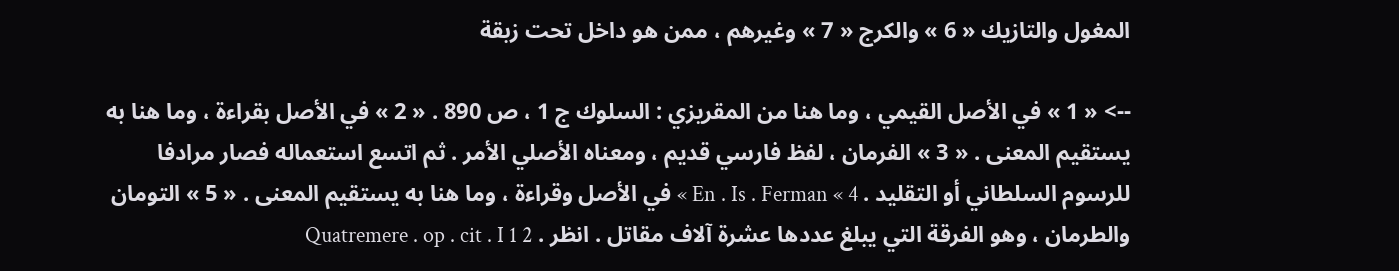المغول والتازيك « 6 » والكرج « 7 » وغيرهم ، ممن هو داخل تحت زبقة

--> « 1 » في الأصل القيمي ، وما هنا من المقريزي : السلوك ج 1 ، ص 890 . « 2 » في الأصل بقراءة ، وما هنا به يستقيم المعنى . « 3 » الفرمان ، لفظ فارسي قديم ، ومعناه الأصلي الأمر . ثم اتسع استعماله فصار مرادفا للرسوم السلطاني أو التقليد . En . Is . Ferman « 4 » في الأصل وقراءة ، وما هنا به يستقيم المعنى . « 5 » التومان والطرمان ، وهو الفرقة التي يبلغ عددها عشرة آلاف مقاتل . انظر . Quatremere . op . cit . I 1 2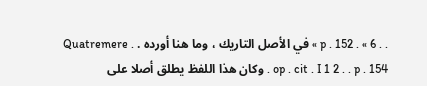. . p . 152 . « 6 » في الأصل التاريك ، وما هنا أورده . Quatremere . op . cit . I 1 2 . . p . 154 . وكان هذا اللفظ يطلق أصلا على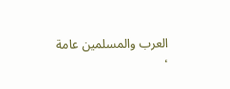العرب والمسلمين عامة ،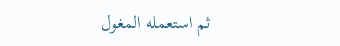ثم استعمله المغول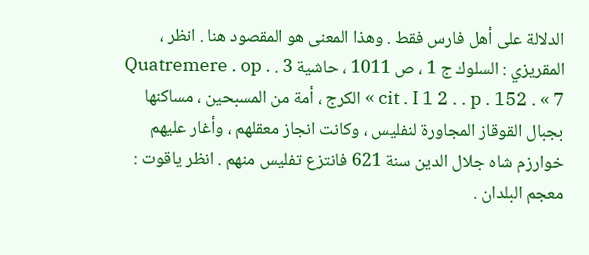الدلالة على أهل فارس فقط . وهذا المعنى هو المقصود هنا . انظر ، المقريزي : السلوك ج 1 ، ص 1011 ، حاشية 3 . Quatremere . op . cit . I 1 2 . . p . 152 . « 7 » الكرج ، أمة من المسبحين ، مساكنها بجبال القوقاز المجاورة لنفليس ، وكانت انجاز معقلهم ، وأغار عليهم خوارزم شاه جلال الدين سنة 621 فانتزع تفليس منهم . انظر ياقوت : معجم البلدان .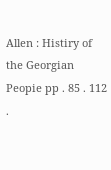Allen : Histiry of the Georgian Peopie pp . 85 . 112 .